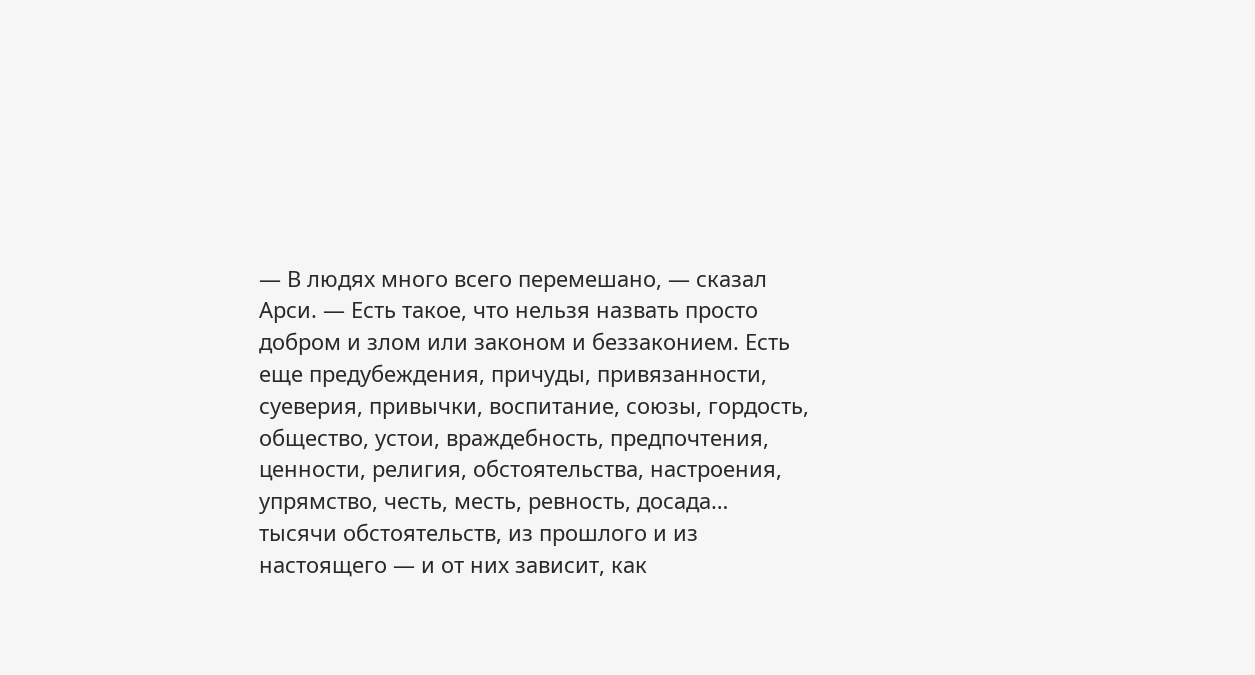— В людях много всего перемешано, — сказал Арси. — Есть такое, что нельзя назвать просто добром и злом или законом и беззаконием. Есть еще предубеждения, причуды, привязанности, суеверия, привычки, воспитание, союзы, гордость, общество, устои, враждебность, предпочтения, ценности, религия, обстоятельства, настроения, упрямство, честь, месть, ревность, досада… тысячи обстоятельств, из прошлого и из настоящего — и от них зависит, как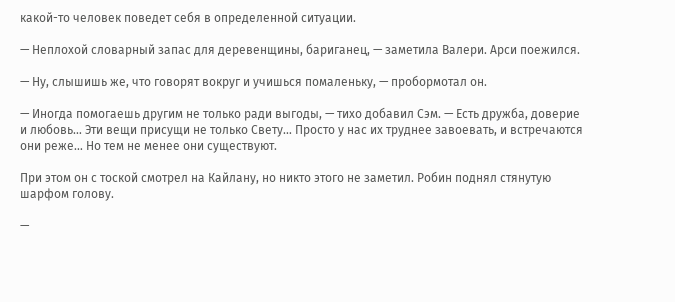какой-то человек поведет себя в определенной ситуации.

— Неплохой словарный запас для деревенщины, бариганец, — заметила Валери. Арси поежился.

— Ну, слышишь же, что говорят вокруг и учишься помаленьку, — пробормотал он.

— Иногда помогаешь другим не только ради выгоды, — тихо добавил Сэм. — Есть дружба, доверие и любовь… Эти вещи присущи не только Свету… Просто у нас их труднее завоевать, и встречаются они реже… Но тем не менее они существуют.

При этом он с тоской смотрел на Кайлану, но никто этого не заметил. Робин поднял стянутую шарфом голову.

—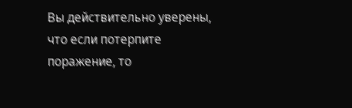Вы действительно уверены, что если потерпите поражение, то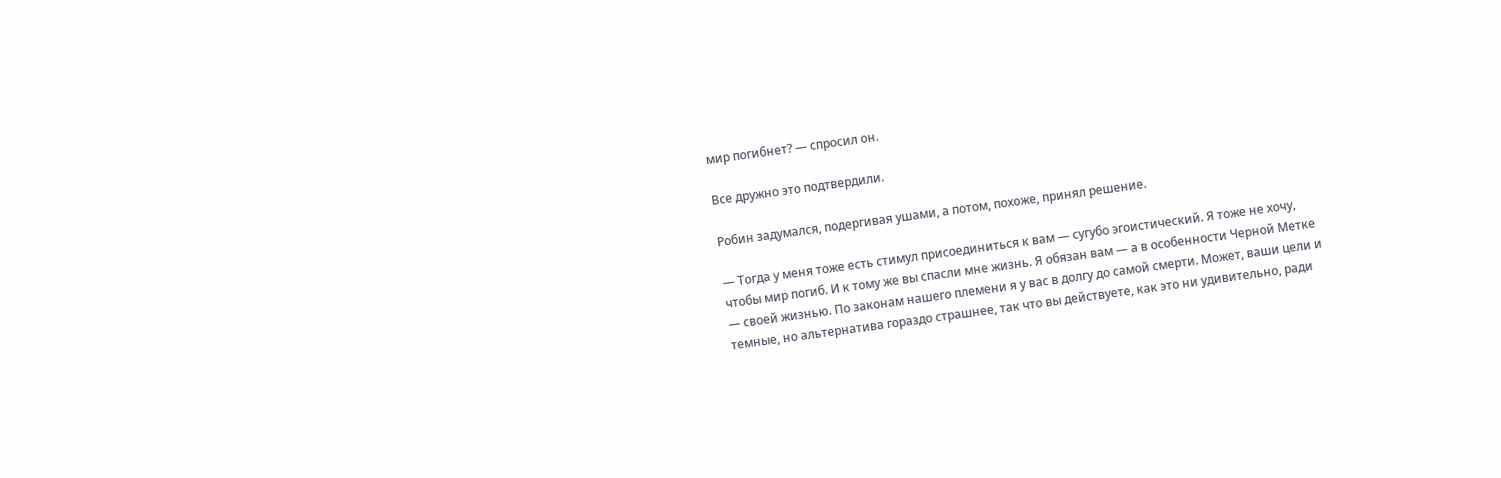мир погибнет? — спросил он.

Все дружно это подтвердили.

Робин задумался, подергивая ушами, а потом, похоже, принял решение.

— Тогда у меня тоже есть стимул присоединиться к вам — сугубо эгоистический. Я тоже не хочу, чтобы мир погиб. И к тому же вы спасли мне жизнь. Я обязан вам — а в особенности Черной Метке — своей жизнью. По законам нашего племени я у вас в долгу до самой смерти. Может, ваши цели и темные, но альтернатива гораздо страшнее, так что вы действуете, как это ни удивительно, ради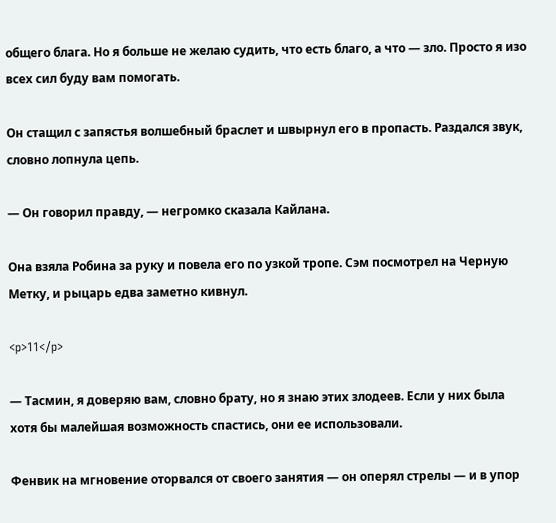общего блага. Но я больше не желаю судить, что есть благо, а что — зло. Просто я изо всех сил буду вам помогать.

Он стащил с запястья волшебный браслет и швырнул его в пропасть. Раздался звук, словно лопнула цепь.

— Он говорил правду, — негромко сказала Кайлана.

Она взяла Робина за руку и повела его по узкой тропе. Сэм посмотрел на Черную Метку, и рыцарь едва заметно кивнул.

<p>11</p>

— Тасмин, я доверяю вам, словно брату, но я знаю этих злодеев. Если у них была хотя бы малейшая возможность спастись, они ее использовали.

Фенвик на мгновение оторвался от своего занятия — он оперял стрелы — и в упор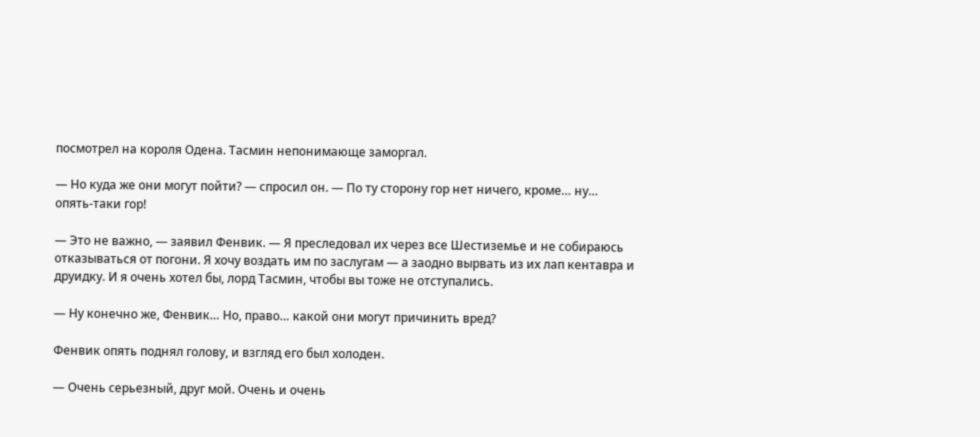посмотрел на короля Одена. Тасмин непонимающе заморгал.

— Но куда же они могут пойти? — спросил он. — По ту сторону гор нет ничего, кроме… ну… опять-таки гор!

— Это не важно, — заявил Фенвик. — Я преследовал их через все Шестиземье и не собираюсь отказываться от погони. Я хочу воздать им по заслугам — а заодно вырвать из их лап кентавра и друидку. И я очень хотел бы, лорд Тасмин, чтобы вы тоже не отступались.

— Ну конечно же, Фенвик… Но, право… какой они могут причинить вред?

Фенвик опять поднял голову, и взгляд его был холоден.

— Очень серьезный, друг мой. Очень и очень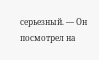серьезный. — Он посмотрел на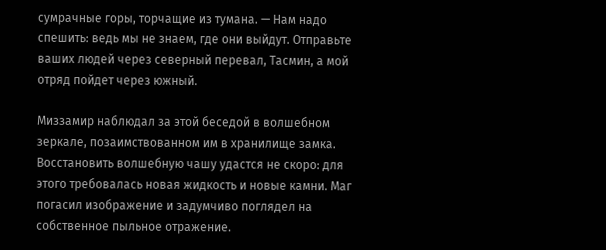сумрачные горы, торчащие из тумана. — Нам надо спешить: ведь мы не знаем, где они выйдут. Отправьте ваших людей через северный перевал, Тасмин, а мой отряд пойдет через южный.

Миззамир наблюдал за этой беседой в волшебном зеркале, позаимствованном им в хранилище замка. Восстановить волшебную чашу удастся не скоро: для этого требовалась новая жидкость и новые камни. Маг погасил изображение и задумчиво поглядел на собственное пыльное отражение.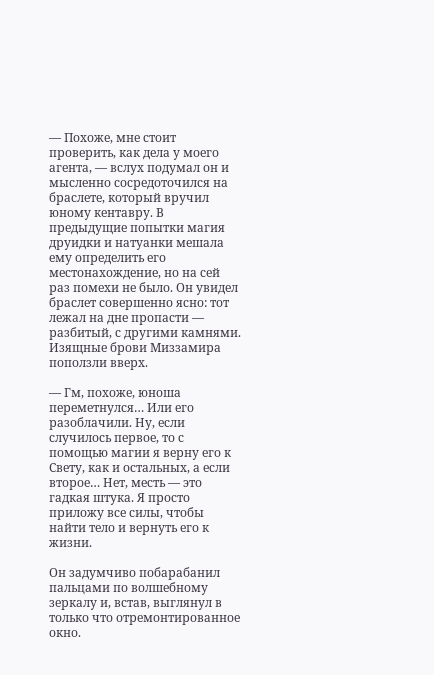— Похоже, мне стоит проверить, как дела у моего агента, — вслух подумал он и мысленно сосредоточился на браслете, который вручил юному кентавру. В предыдущие попытки магия друидки и натуанки мешала ему определить его местонахождение, но на сей раз помехи не было. Он увидел браслет совершенно ясно: тот лежал на дне пропасти — разбитый, с другими камнями. Изящные брови Миззамира поползли вверх.

— Гм, похоже, юноша переметнулся… Или его разоблачили. Ну, если случилось первое, то с помощью магии я верну его к Свету, как и остальных, а если второе… Нет, месть — это гадкая штука. Я просто приложу все силы, чтобы найти тело и вернуть его к жизни.

Он задумчиво побарабанил пальцами по волшебному зеркалу и, встав, выглянул в только что отремонтированное окно.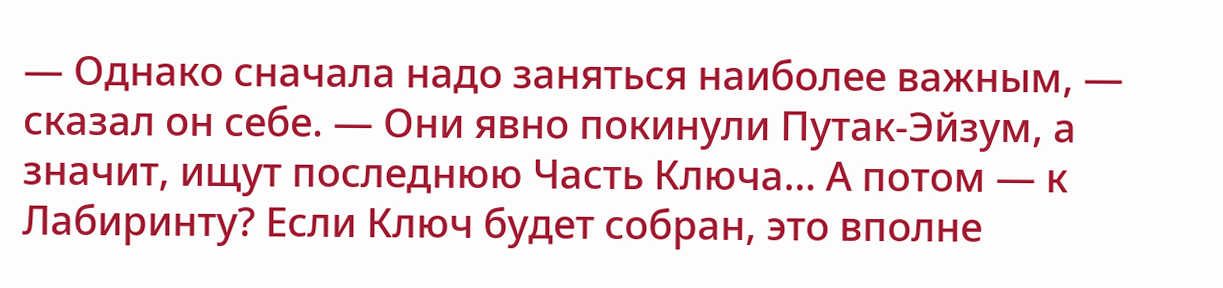— Однако сначала надо заняться наиболее важным, — сказал он себе. — Они явно покинули Путак-Эйзум, а значит, ищут последнюю Часть Ключа… А потом — к Лабиринту? Если Ключ будет собран, это вполне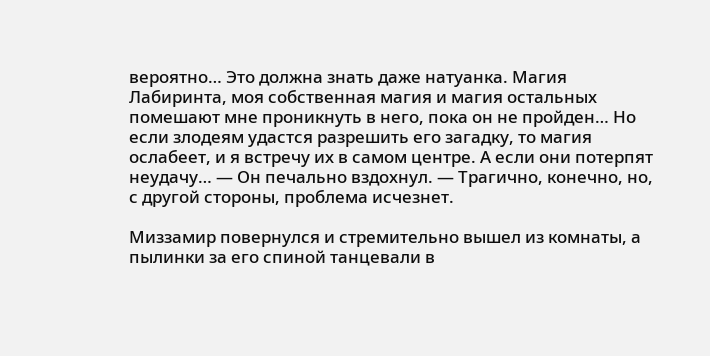вероятно… Это должна знать даже натуанка. Магия Лабиринта, моя собственная магия и магия остальных помешают мне проникнуть в него, пока он не пройден… Но если злодеям удастся разрешить его загадку, то магия ослабеет, и я встречу их в самом центре. А если они потерпят неудачу… — Он печально вздохнул. — Трагично, конечно, но, с другой стороны, проблема исчезнет.

Миззамир повернулся и стремительно вышел из комнаты, а пылинки за его спиной танцевали в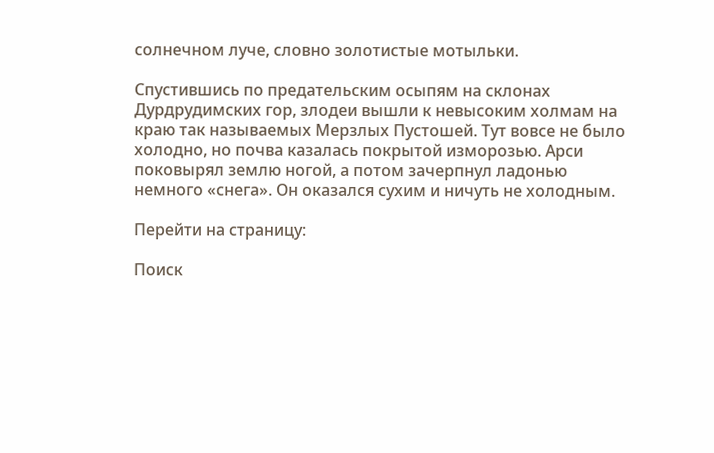солнечном луче, словно золотистые мотыльки.

Спустившись по предательским осыпям на склонах Дурдрудимских гор, злодеи вышли к невысоким холмам на краю так называемых Мерзлых Пустошей. Тут вовсе не было холодно, но почва казалась покрытой изморозью. Арси поковырял землю ногой, а потом зачерпнул ладонью немного «снега». Он оказался сухим и ничуть не холодным.

Перейти на страницу:

Поиск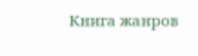Книга жанров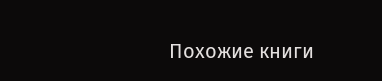Похожие книги